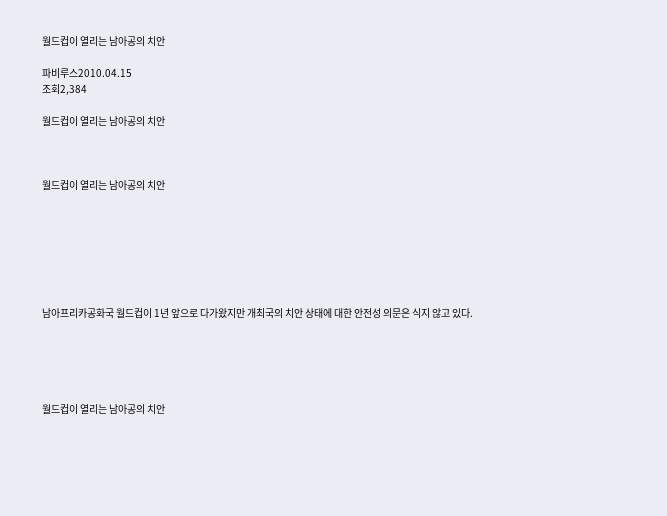월드컵이 열리는 남아공의 치안

파비루스2010.04.15
조회2,384

월드컵이 열리는 남아공의 치안



월드컵이 열리는 남아공의 치안







남아프리카공화국 월드컵이 1년 앞으로 다가왔지만 개최국의 치안 상태에 대한 안전성 의문은 식지 않고 있다.





월드컵이 열리는 남아공의 치안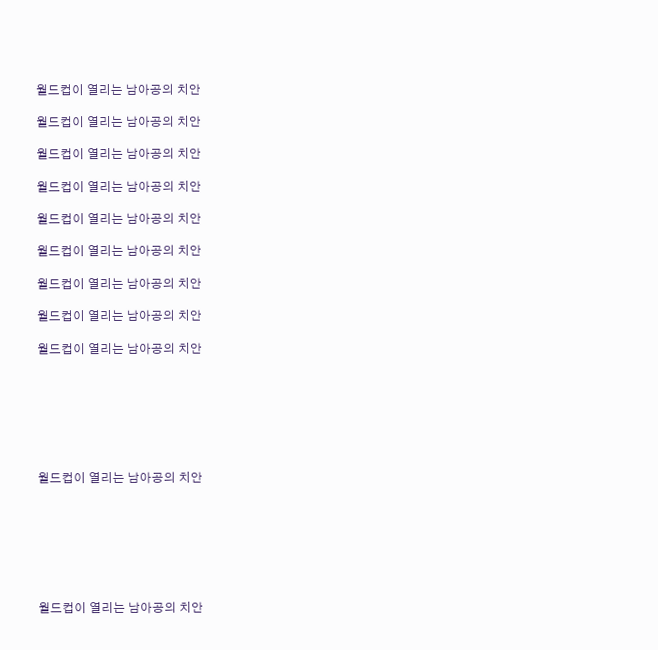월드컵이 열리는 남아공의 치안

월드컵이 열리는 남아공의 치안

월드컵이 열리는 남아공의 치안

월드컵이 열리는 남아공의 치안

월드컵이 열리는 남아공의 치안

월드컵이 열리는 남아공의 치안

월드컵이 열리는 남아공의 치안

월드컵이 열리는 남아공의 치안

월드컵이 열리는 남아공의 치안







월드컵이 열리는 남아공의 치안







월드컵이 열리는 남아공의 치안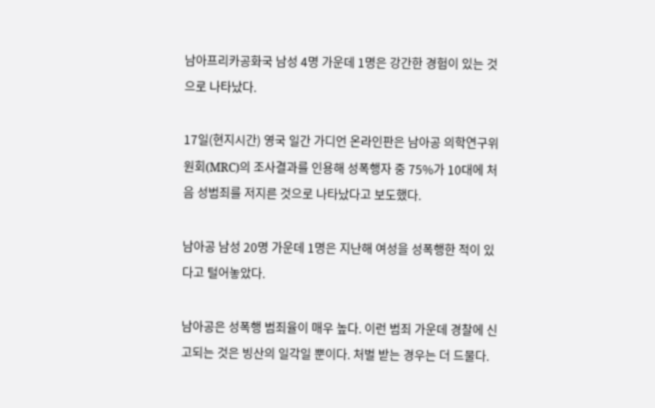남아프리카공화국 남성 4명 가운데 1명은 강간한 경험이 있는 것으로 나타났다.

17일(현지시간) 영국 일간 가디언 온라인판은 남아공 의학연구위원회(MRC)의 조사결과를 인용해 성폭행자 중 75%가 10대에 처음 성범죄를 저지른 것으로 나타났다고 보도했다.

남아공 남성 20명 가운데 1명은 지난해 여성을 성폭행한 적이 있다고 털어놓았다.

남아공은 성폭행 범죄율이 매우 높다. 이런 범죄 가운데 경찰에 신고되는 것은 빙산의 일각일 뿐이다. 처벌 받는 경우는 더 드물다.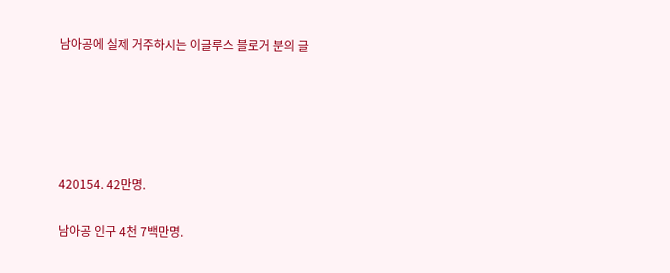남아공에 실제 거주하시는 이글루스 블로거 분의 글





420154. 42만명.

남아공 인구 4천 7백만명.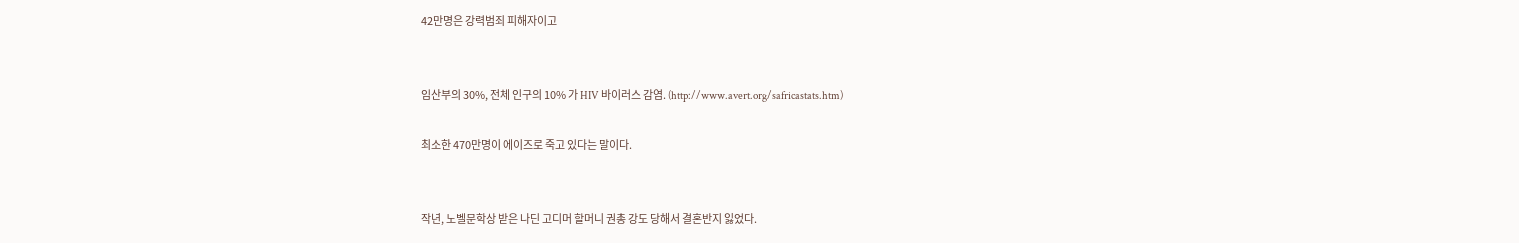42만명은 강력범죄 피해자이고


임산부의 30%, 전체 인구의 10% 가 HIV 바이러스 감염. (http://www.avert.org/safricastats.htm)

최소한 470만명이 에이즈로 죽고 있다는 말이다.


작년, 노벨문학상 받은 나딘 고디머 할머니 권총 강도 당해서 결혼반지 잃었다.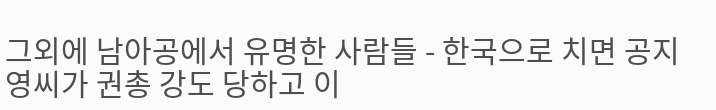그외에 남아공에서 유명한 사람들 - 한국으로 치면 공지영씨가 권총 강도 당하고 이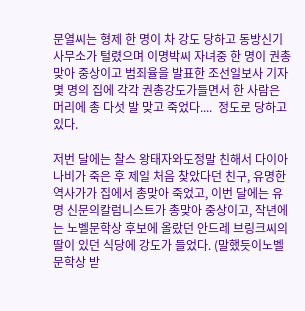문열씨는 형제 한 명이 차 강도 당하고 동방신기사무소가 털렸으며 이명박씨 자녀중 한 명이 권총 맞아 중상이고 범죄율을 발표한 조선일보사 기자 몇 명의 집에 각각 권총강도가들면서 한 사람은 머리에 총 다섯 발 맞고 죽었다....  정도로 당하고 있다.

저번 달에는 찰스 왕태자와도정말 친해서 다이아나비가 죽은 후 제일 처음 찾았다던 친구, 유명한 역사가가 집에서 총맞아 죽었고, 이번 달에는 유명 신문의칼럼니스트가 총맞아 중상이고, 작년에는 노벨문학상 후보에 올랐던 안드레 브링크씨의 딸이 있던 식당에 강도가 들었다. (말했듯이노벨문학상 받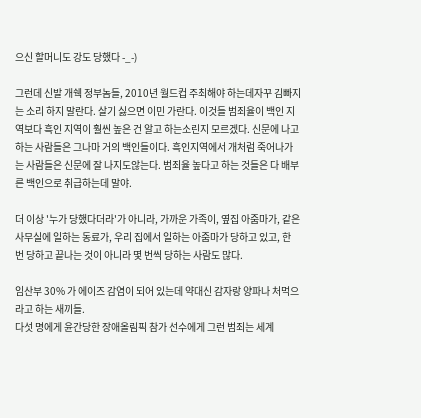으신 할머니도 강도 당했다 -_-)

그런데 신발 개쉑 정부놈들, 2010년 월드컵 주최해야 하는데자꾸 김빠지는 소리 하지 말란다. 살기 싫으면 이민 가란다. 이것들 범죄율이 백인 지역보다 흑인 지역이 훨씬 높은 건 알고 하는소린지 모르겠다. 신문에 나고 하는 사람들은 그나마 거의 백인들이다. 흑인지역에서 개처럼 죽어나가는 사람들은 신문에 잘 나지도않는다. 범죄율 높다고 하는 것들은 다 배부른 백인으로 취급하는데 말야.

더 이상 '누가 당했다더라'가 아니라, 가까운 가족이, 옆집 아줌마가, 같은 사무실에 일하는 동료가, 우리 집에서 일하는 아줌마가 당하고 있고, 한 번 당하고 끝나는 것이 아니라 몇 번씩 당하는 사람도 많다.

임산부 30% 가 에이즈 감염이 되어 있는데 약대신 감자랑 양파나 처먹으라고 하는 새끼들.
다섯 명에게 윤간당한 장애올림픽 참가 선수에게 그런 범죄는 세계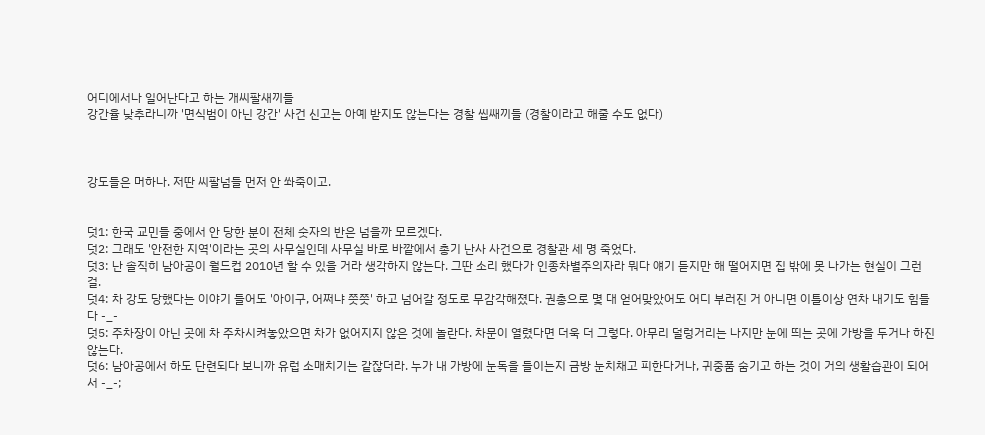어디에서나 일어난다고 하는 개씨팔새끼들
강간율 낮추라니까 '면식범이 아닌 강간' 사건 신고는 아예 받지도 않는다는 경찰 씹쌔끼들 (경찰이라고 해줄 수도 없다)



강도들은 머하나. 저딴 씨팔넘들 먼저 안 쏴죽이고.


덧1: 한국 교민들 중에서 안 당한 분이 전체 숫자의 반은 넘을까 모르겠다.
덧2: 그래도 '안전한 지역'이라는 곳의 사무실인데 사무실 바로 바깥에서 총기 난사 사건으로 경찰관 세 명 죽었다.
덧3: 난 솔직히 남아공이 월드컵 2010년 할 수 있을 거라 생각하지 않는다. 그딴 소리 했다가 인종차별주의자라 뭐다 얘기 듣지만 해 떨어지면 집 밖에 못 나가는 현실이 그런 걸.
덧4: 차 강도 당했다는 이야기 들어도 '아이구, 어쩌냐 쯧쯧' 하고 넘어갈 정도로 무감각해졌다. 권총으로 몇 대 얻어맞았어도 어디 부러진 거 아니면 이틀이상 연차 내기도 힘들다 -_-
덧5: 주차장이 아닌 곳에 차 주차시켜놓았으면 차가 없어지지 않은 것에 놀란다. 차문이 열렸다면 더욱 더 그렇다. 아무리 덜렁거리는 나지만 눈에 띄는 곳에 가방을 두거나 하진 않는다.
덧6: 남아공에서 하도 단련되다 보니까 유럽 소매치기는 같잖더라. 누가 내 가방에 눈독을 들이는지 금방 눈치채고 피한다거나, 귀중품 숨기고 하는 것이 거의 생활습관이 되어서 -_-;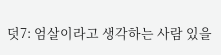덧7: 엄살이라고 생각하는 사람 있을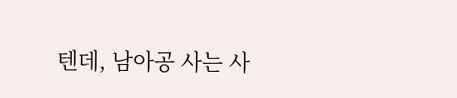텐데, 남아공 사는 사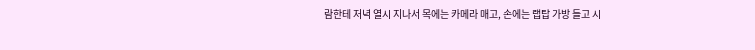람한테 저녁 열시 지나서 목에는 카메라 매고, 손에는 랩탑 가방 들고 시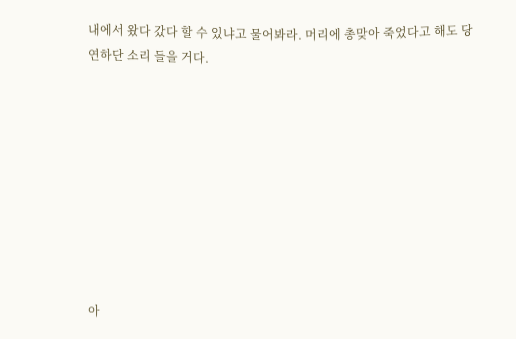내에서 왔다 갔다 할 수 있냐고 물어봐라. 머리에 총맞아 죽었다고 해도 당연하단 소리 들을 거다.









아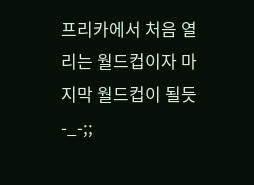프리카에서 처음 열리는 월드컵이자 마지막 월드컵이 될듯-_-;;